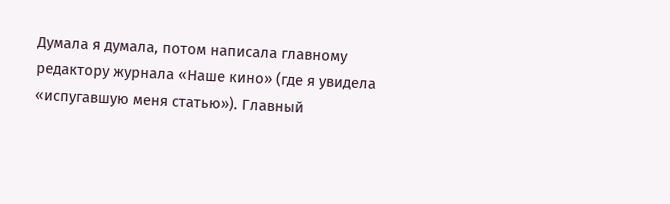Думала я думала, потом написала главному редактору журнала «Наше кино» (где я увидела «испугавшую меня статью»). Главный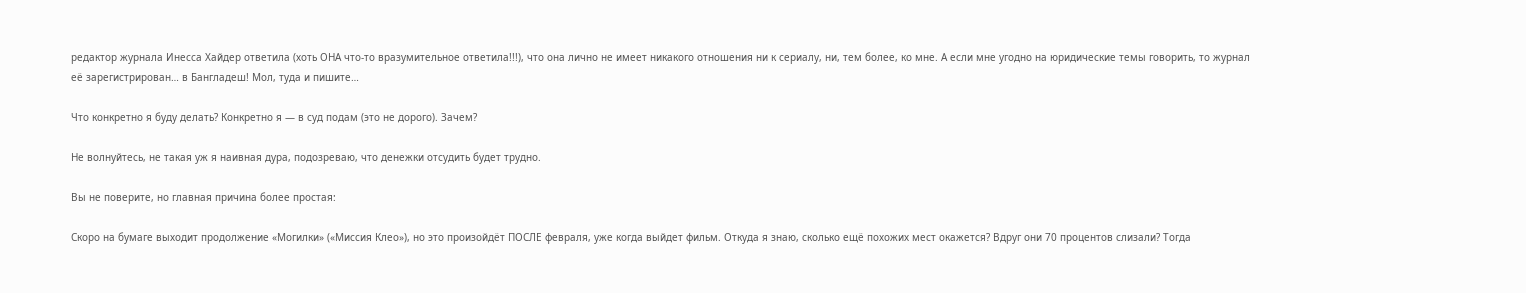редактор журнала Инесса Хайдер ответила (хоть ОНА что-то вразумительное ответила!!!), что она лично не имеет никакого отношения ни к сериалу, ни, тем более, ко мне. А если мне угодно на юридические темы говорить, то журнал её зарегистрирован… в Бангладеш! Мол, туда и пишите…

Что конкретно я буду делать? Конкретно я — в суд подам (это не дорого). Зачем?

Не волнуйтесь, не такая уж я наивная дура, подозреваю, что денежки отсудить будет трудно.

Вы не поверите, но главная причина более простая:

Скоро на бумаге выходит продолжение «Могилки» («Миссия Клео»), но это произойдёт ПОСЛЕ февраля, уже когда выйдет фильм. Откуда я знаю, сколько ещё похожих мест окажется? Вдруг они 70 процентов слизали? Тогда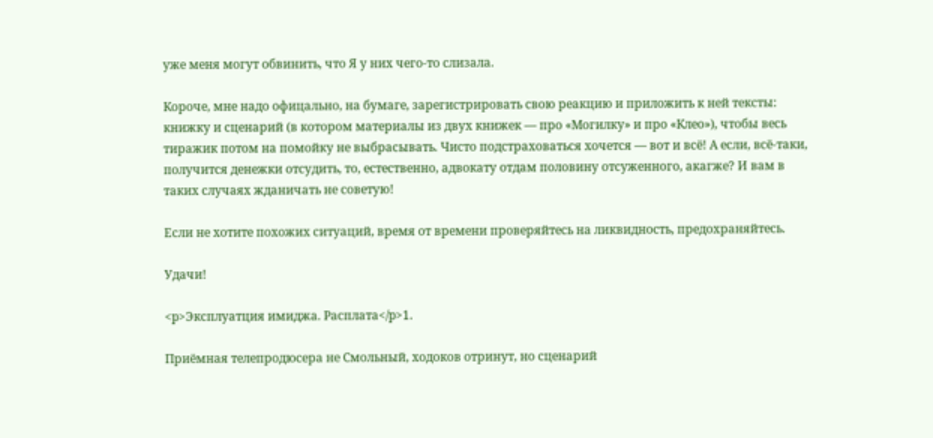уже меня могут обвинить, что Я у них чего-то слизала.

Короче, мне надо офицально, на бумаге, зарегистрировать свою реакцию и приложить к ней тексты: книжку и сценарий (в котором материалы из двух книжек — про «Могилку» и про «Клео»), чтобы весь тиражик потом на помойку не выбрасывать. Чисто подстраховаться хочется — вот и всё! А если, всё-таки, получится денежки отсудить, то, естественно, адвокату отдам половину отсуженного, акагже? И вам в таких случаях жданичать не советую!

Если не хотите похожих ситуаций, время от времени проверяйтесь на ликвидность, предохраняйтесь.

Удачи!

<p>Эксплуатция имиджа. Расплата</p>1.

Приёмная телепродюсера не Смольный, ходоков отринут, но сценарий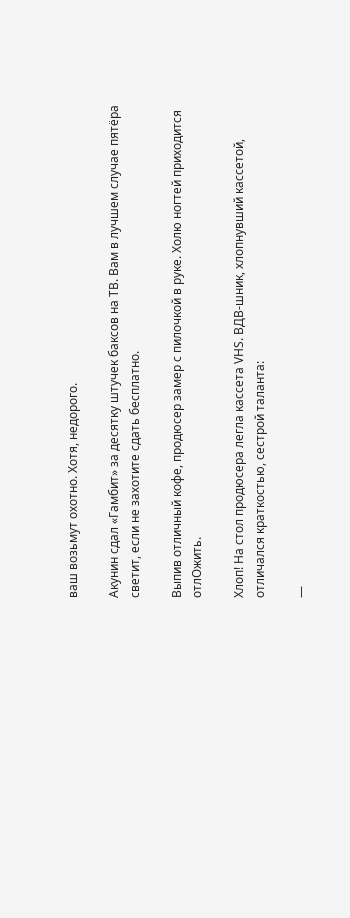ваш возьмут охотно. Хотя, недорого.

Акунин сдал «Гамбит» за десятку штучек баксов на ТВ. Вам в лучшем случае пятёра светит, если не захотите сдать бесплатно.

Выпив отличный кофе, продюсер замер с пилочкой в руке. Холю ногтей приходится отлОжить.

Хлоп! На стол продюсера легла кассета VHS. ВДВ-шник, хлопнувший кассетой, отличался краткостью, сестрой таланта:

—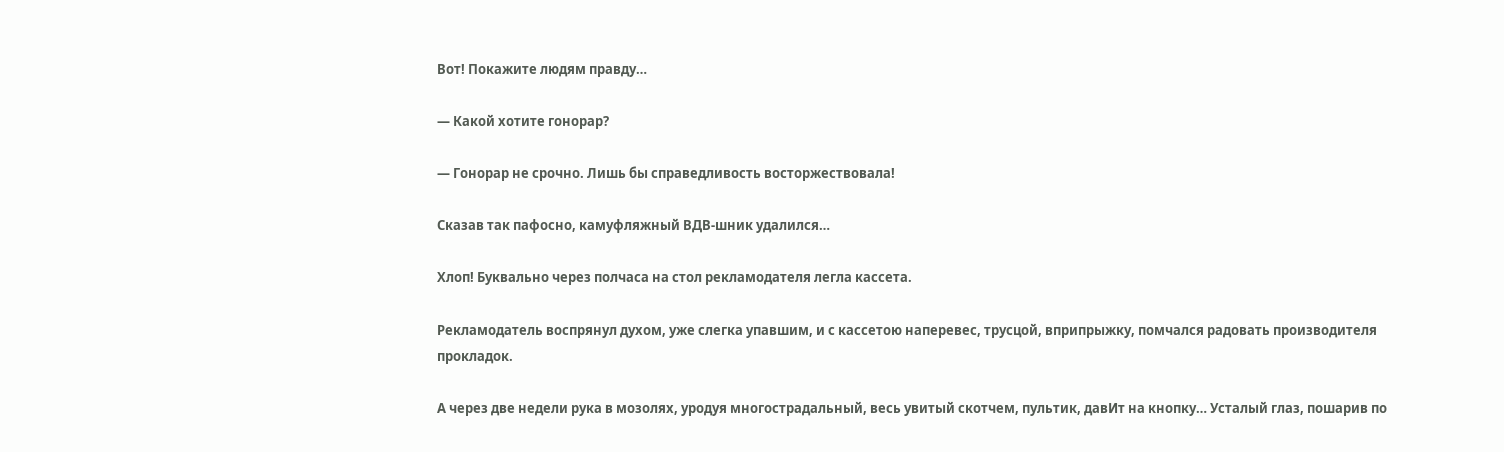Вот! Покажите людям правду…

— Какой хотите гонорар?

— Гонорар не срочно. Лишь бы справедливость восторжествовала!

Сказав так пафосно, камуфляжный ВДВ-шник удалился…

Хлоп! Буквально через полчаса на стол рекламодателя легла кассета.

Рекламодатель воспрянул духом, уже слегка упавшим, и с кассетою наперевес, трусцой, вприпрыжку, помчался радовать производителя прокладок.

А через две недели рука в мозолях, уродуя многострадальный, весь увитый скотчем, пультик, давИт на кнопку… Усталый глаз, пошарив по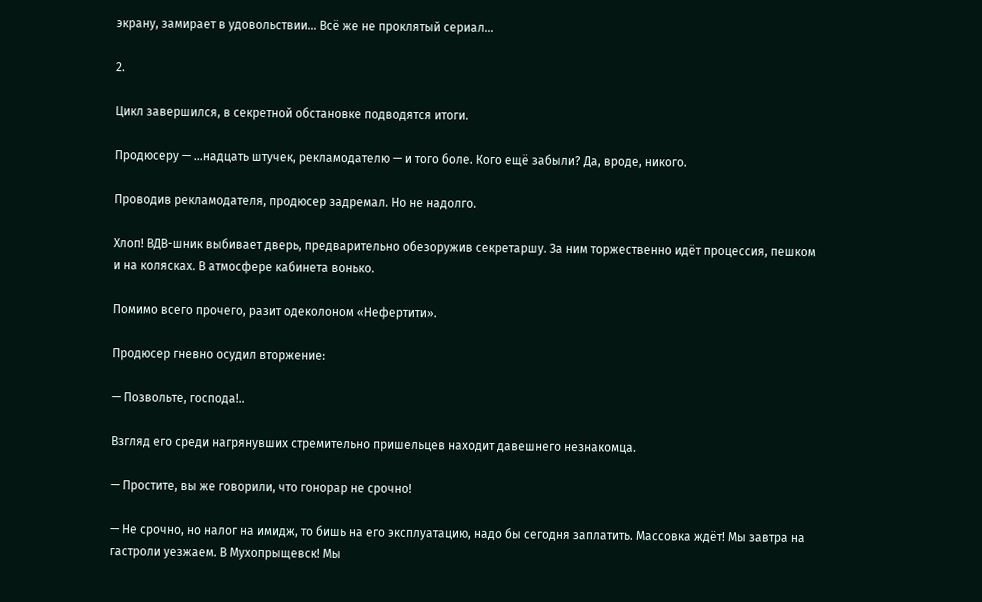экрану, замирает в удовольствии… Всё же не проклятый сериал…

2.

Цикл завершился, в секретной обстановке подводятся итоги.

Продюсеру — …надцать штучек, рекламодателю — и того боле. Кого ещё забыли? Да, вроде, никого.

Проводив рекламодателя, продюсер задремал. Но не надолго.

Хлоп! ВДВ-шник выбивает дверь, предварительно обезоружив секретаршу. За ним торжественно идёт процессия, пешком и на колясках. В атмосфере кабинета вонько.

Помимо всего прочего, разит одеколоном «Нефертити».

Продюсер гневно осудил вторжение:

— Позвольте, господа!..

Взгляд его среди нагрянувших стремительно пришельцев находит давешнего незнакомца.

— Простите, вы же говорили, что гонорар не срочно!

— Не срочно, но налог на имидж, то бишь на его эксплуатацию, надо бы сегодня заплатить. Массовка ждёт! Мы завтра на гастроли уезжаем. В Мухопрыщевск! Мы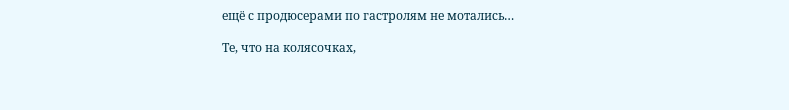ещё с продюсерами по гастролям не мотались…

Те, что на колясочках,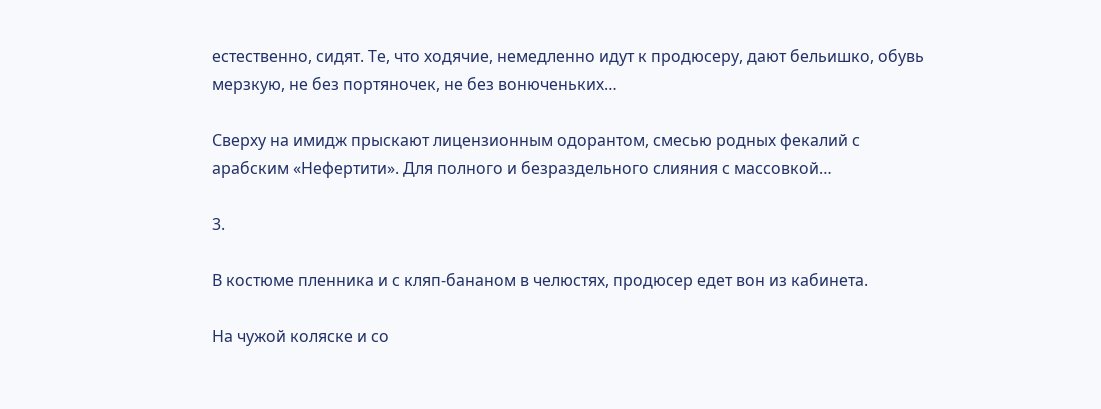естественно, сидят. Те, что ходячие, немедленно идут к продюсеру, дают бельишко, обувь мерзкую, не без портяночек, не без вонюченьких…

Сверху на имидж прыскают лицензионным одорантом, смесью родных фекалий с арабским «Нефертити». Для полного и безраздельного слияния с массовкой…

3.

В костюме пленника и с кляп-бананом в челюстях, продюсер едет вон из кабинета.

На чужой коляске и со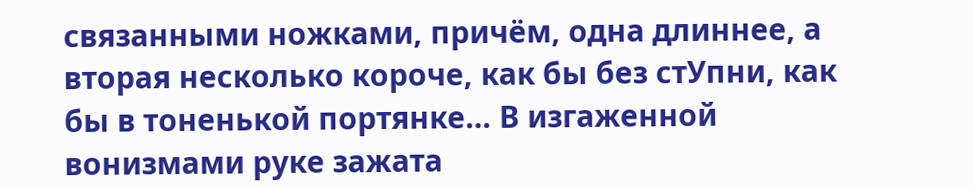связанными ножками, причём, одна длиннее, а вторая несколько короче, как бы без стУпни, как бы в тоненькой портянке… В изгаженной вонизмами руке зажата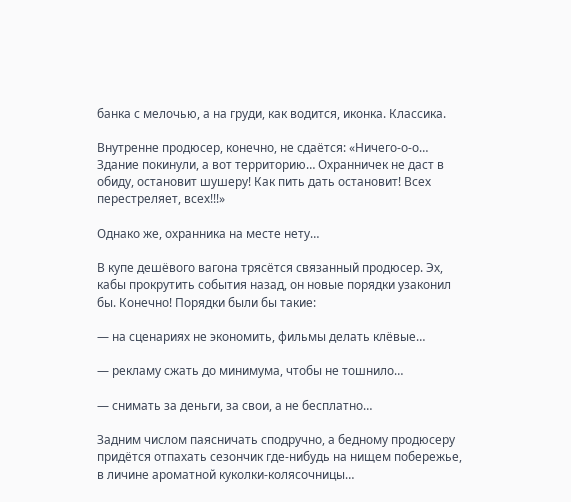банка с мелочью, а на груди, как водится, иконка. Классика.

Внутренне продюсер, конечно, не сдаётся: «Ничего-о-о… Здание покинули, а вот территорию… Охранничек не даст в обиду, остановит шушеру! Как пить дать остановит! Всех перестреляет, всех!!!»

Однако же, охранника на месте нету…

В купе дешёвого вагона трясётся связанный продюсер. Эх, кабы прокрутить события назад, он новые порядки узаконил бы. Конечно! Порядки были бы такие:

— на сценариях не экономить, фильмы делать клёвые…

— рекламу сжать до минимума, чтобы не тошнило…

— снимать за деньги, за свои, а не бесплатно…

Задним числом паясничать сподручно, а бедному продюсеру придётся отпахать сезончик где-нибудь на нищем побережье, в личине ароматной куколки-колясочницы…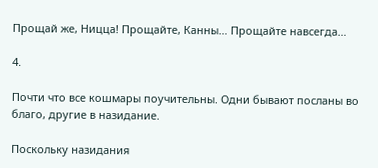Прощай же, Ницца! Прощайте, Канны… Прощайте навсегда…

4.

Почти что все кошмары поучительны. Одни бывают посланы во благо, другие в назидание.

Поскольку назидания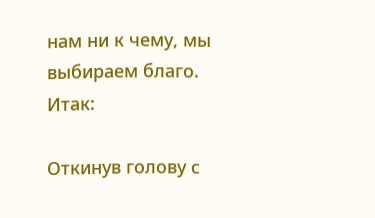нам ни к чему, мы выбираем благо. Итак:

Откинув голову с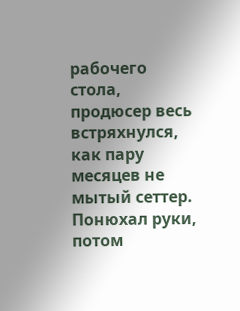рабочего стола, продюсер весь встряхнулся, как пару месяцев не мытый сеттер. Понюхал руки, потом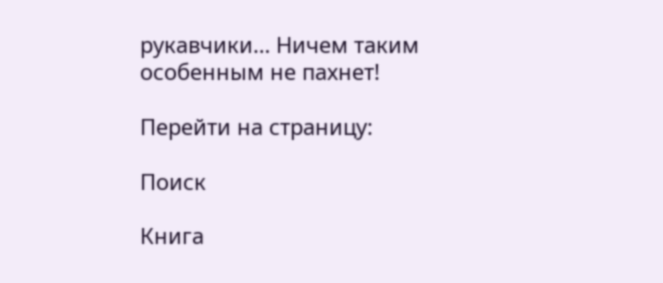рукавчики… Ничем таким особенным не пахнет!

Перейти на страницу:

Поиск

Книга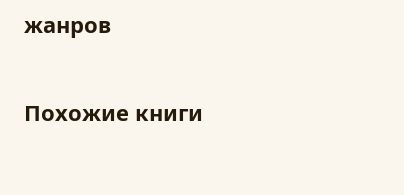жанров

Похожие книги